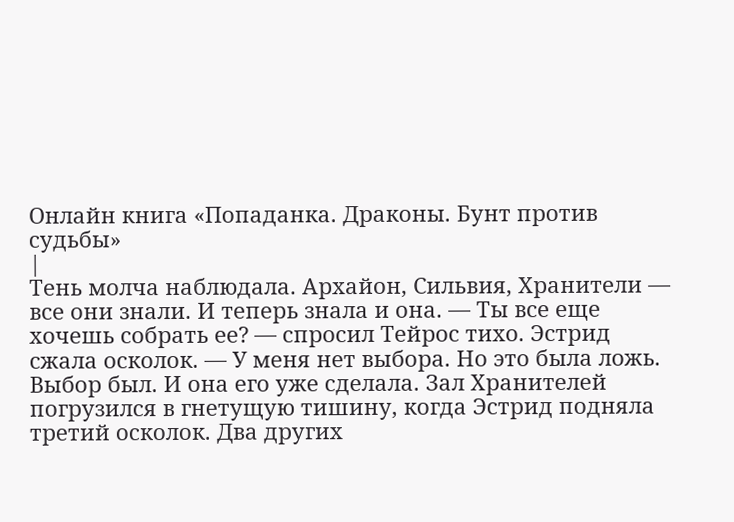Онлайн книга «Попаданка. Драконы. Бунт против судьбы»
|
Тень молча наблюдала. Архайон, Сильвия, Хранители — все они знали. И теперь знала и она. — Ты все еще хочешь собрать ее? — спросил Тейрос тихо. Эстрид сжала осколок. — У меня нет выбора. Но это была ложь. Выбор был. И она его уже сделала. Зал Хранителей погрузился в гнетущую тишину, когда Эстрид подняла третий осколок. Два других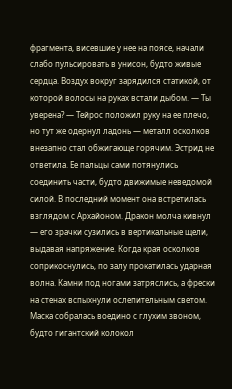фрагмента, висевшие у нее на поясе, начали слабо пульсировать в унисон, будто живые сердца. Воздух вокруг зарядился статикой, от которой волосы на руках встали дыбом. — Ты уверена? — Тейрос положил руку на ее плечо, но тут же одернул ладонь — металл осколков внезапно стал обжигающе горячим. Эстрид не ответила. Ее пальцы сами потянулись соединить части, будто движимые неведомой силой. В последний момент она встретилась взглядом с Архайоном. Дракон молча кивнул — его зрачки сузились в вертикальные щели, выдавая напряжение. Когда края осколков соприкоснулись, по залу прокатилась ударная волна. Камни под ногами затряслись, а фрески на стенах вспыхнули ослепительным светом. Маска собралась воедино с глухим звоном, будто гигантский колокол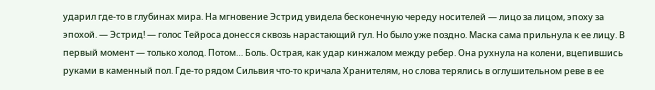ударил где-то в глубинах мира. На мгновение Эстрид увидела бесконечную череду носителей — лицо за лицом, эпоху за эпохой. — Эстрид! — голос Тейроса донесся сквозь нарастающий гул. Но было уже поздно. Маска сама прильнула к ее лицу. В первый момент — только холод. Потом… Боль. Острая, как удар кинжалом между ребер. Она рухнула на колени, вцепившись руками в каменный пол. Где-то рядом Сильвия что-то кричала Хранителям, но слова терялись в оглушительном реве в ее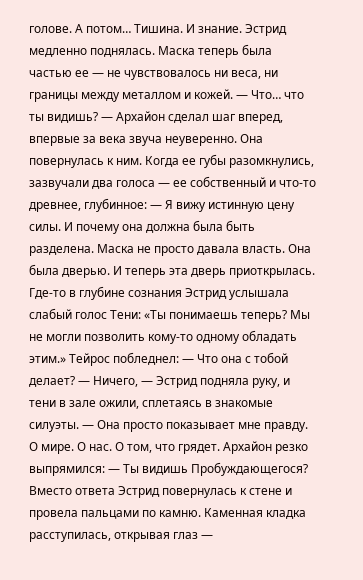голове. А потом… Тишина. И знание. Эстрид медленно поднялась. Маска теперь была частью ее — не чувствовалось ни веса, ни границы между металлом и кожей. — Что… что ты видишь? — Архайон сделал шаг вперед, впервые за века звуча неуверенно. Она повернулась к ним. Когда ее губы разомкнулись, зазвучали два голоса — ее собственный и что-то древнее, глубинное: — Я вижу истинную цену силы. И почему она должна была быть разделена. Маска не просто давала власть. Она была дверью. И теперь эта дверь приоткрылась. Где-то в глубине сознания Эстрид услышала слабый голос Тени: «Ты понимаешь теперь? Мы не могли позволить кому-то одному обладать этим.» Тейрос побледнел: — Что она с тобой делает? — Ничего, — Эстрид подняла руку, и тени в зале ожили, сплетаясь в знакомые силуэты. — Она просто показывает мне правду. О мире. О нас. О том, что грядет. Архайон резко выпрямился: — Ты видишь Пробуждающегося? Вместо ответа Эстрид повернулась к стене и провела пальцами по камню. Каменная кладка расступилась, открывая глаз —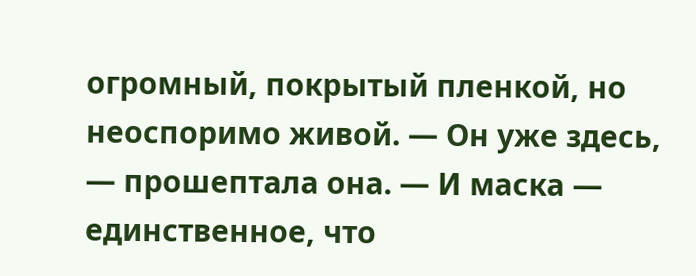огромный, покрытый пленкой, но неоспоримо живой. — Он уже здесь, — прошептала она. — И маска — единственное, что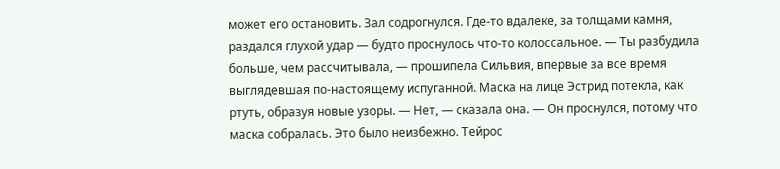может его остановить. Зал содрогнулся. Где-то вдалеке, за толщами камня, раздался глухой удар — будто проснулось что-то колоссальное. — Ты разбудила больше, чем рассчитывала, — прошипела Сильвия, впервые за все время выглядевшая по-настоящему испуганной. Маска на лице Эстрид потекла, как ртуть, образуя новые узоры. — Нет, — сказала она. — Он проснулся, потому что маска собралась. Это было неизбежно. Тейрос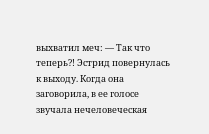выхватил меч: — Так что теперь⁈ Эстрид повернулась к выходу. Когда она заговорила, в ее голосе звучала нечеловеческая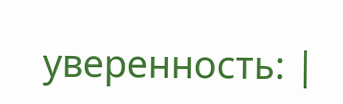уверенность: |